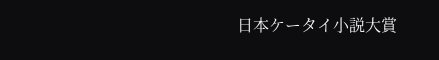日本ケータイ小説大賞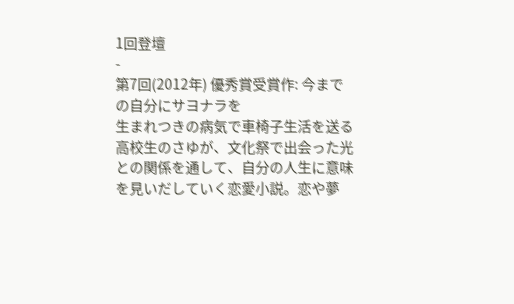1回登壇
-
第7回(2012年) 優秀賞受賞作: 今までの自分にサヨナラを
生まれつきの病気で車椅子生活を送る高校生のさゆが、文化祭で出会った光との関係を通して、自分の人生に意味を見いだしていく恋愛小説。恋や夢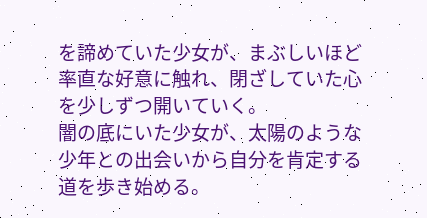を諦めていた少女が、まぶしいほど率直な好意に触れ、閉ざしていた心を少しずつ開いていく。
闇の底にいた少女が、太陽のような少年との出会いから自分を肯定する道を歩き始める。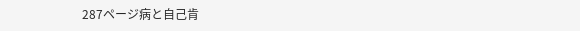287ページ病と自己肯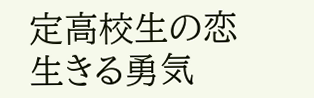定高校生の恋生きる勇気